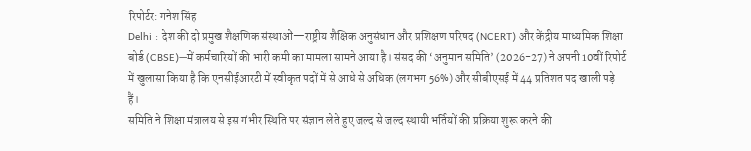रिपोर्टर: गनेश सिंह
Delhi : देश की दो प्रमुख शैक्षणिक संस्थाओं—राष्ट्रीय शैक्षिक अनुसंधान और प्रशिक्षण परिषद (NCERT) और केंद्रीय माध्यमिक शिक्षा बोर्ड (CBSE)—में कर्मचारियों की भारी कमी का मामला सामने आया है। संसद की ‘अनुमान समिति’ (2026-27) ने अपनी 10वीं रिपोर्ट में खुलासा किया है कि एनसीईआरटी में स्वीकृत पदों में से आधे से अधिक (लगभग 56%) और सीबीएसई में 44 प्रतिशत पद खाली पड़े हैं।
समिति ने शिक्षा मंत्रालय से इस गंभीर स्थिति पर संज्ञान लेते हुए जल्द से जल्द स्थायी भर्तियों की प्रक्रिया शुरू करने की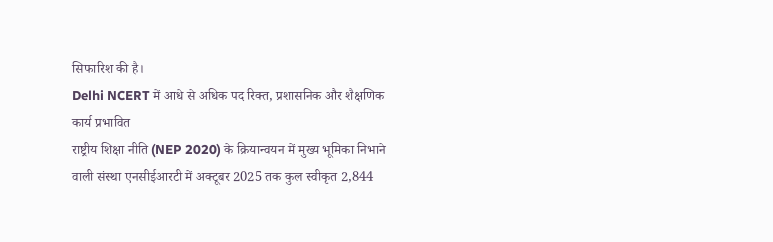सिफारिश की है।
Delhi NCERT में आधे से अधिक पद रिक्त, प्रशासनिक और शैक्षणिक कार्य प्रभावित
राष्ट्रीय शिक्षा नीति (NEP 2020) के क्रियान्वयन में मुख्य भूमिका निभाने वाली संस्था एनसीईआरटी में अक्टूबर 2025 तक कुल स्वीकृत 2,844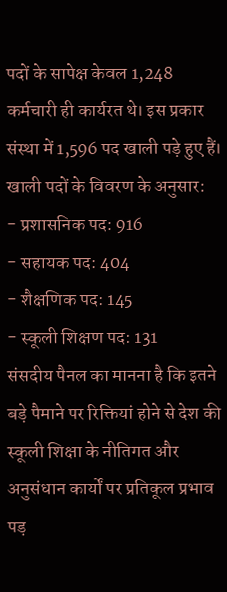पदों के सापेक्ष केवल 1,248 कर्मचारी ही कार्यरत थे। इस प्रकार संस्था में 1,596 पद खाली पड़े हुए हैं।
खाली पदों के विवरण के अनुसार:
- प्रशासनिक पद: 916
- सहायक पद: 404
- शैक्षणिक पद: 145
- स्कूली शिक्षण पद: 131
संसदीय पैनल का मानना है कि इतने बड़े पैमाने पर रिक्तियां होने से देश की स्कूली शिक्षा के नीतिगत और अनुसंधान कार्यों पर प्रतिकूल प्रभाव पड़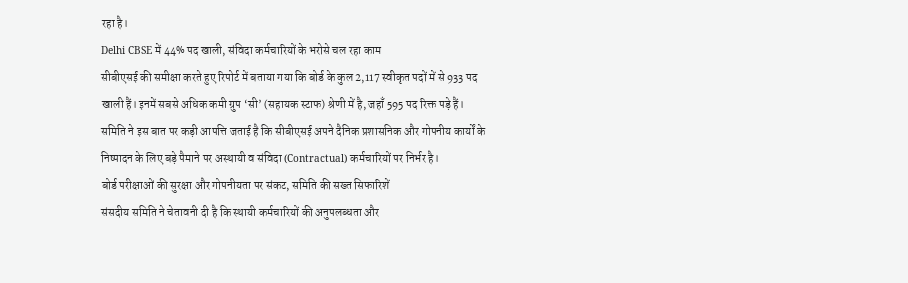रहा है।
Delhi CBSE में 44% पद खाली, संविदा कर्मचारियों के भरोसे चल रहा काम
सीबीएसई की समीक्षा करते हुए रिपोर्ट में बताया गया कि बोर्ड के कुल 2,117 स्वीकृत पदों में से 933 पद खाली हैं। इनमें सबसे अधिक कमी ग्रुप ‘सी’ (सहायक स्टाफ) श्रेणी में है, जहाँ 595 पद रिक्त पड़े हैं।
समिति ने इस बात पर कड़ी आपत्ति जताई है कि सीबीएसई अपने दैनिक प्रशासनिक और गोपनीय कार्यों के निष्पादन के लिए बड़े पैमाने पर अस्थायी व संविदा (Contractual) कर्मचारियों पर निर्भर है।
बोर्ड परीक्षाओं की सुरक्षा और गोपनीयता पर संकट, समिति की सख्त सिफारिशें
संसदीय समिति ने चेतावनी दी है कि स्थायी कर्मचारियों की अनुपलब्धता और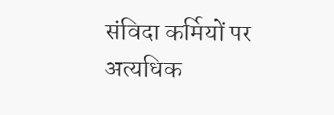संविदा कर्मियों पर अत्यधिक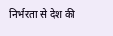निर्भरता से देश की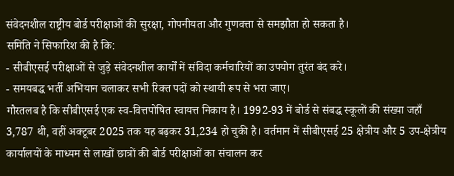संवेदनशील राष्ट्रीय बोर्ड परीक्षाओं की सुरक्षा, गोपनीयता और गुणवत्ता से समझौता हो सकता है।
समिति ने सिफारिश की है कि:
- सीबीएसई परीक्षाओं से जुड़े संवेदनशील कार्यों में संविदा कर्मचारियों का उपयोग तुरंत बंद करे।
- समयबद्ध भर्ती अभियान चलाकर सभी रिक्त पदों को स्थायी रूप से भरा जाए।
गौरतलब है कि सीबीएसई एक स्व-वित्तपोषित स्वायत्त निकाय है। 1992-93 में बोर्ड से संबद्ध स्कूलों की संख्या जहाँ 3,787 थी, वहीं अक्टूबर 2025 तक यह बढ़कर 31,234 हो चुकी है। वर्तमान में सीबीएसई 25 क्षेत्रीय और 5 उप-क्षेत्रीय कार्यालयों के माध्यम से लाखों छात्रों की बोर्ड परीक्षाओं का संचालन कर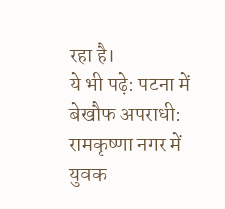रहा है।
ये भी पढ़े: पटना में बेखौफ अपराधी: रामकृष्णा नगर में युवक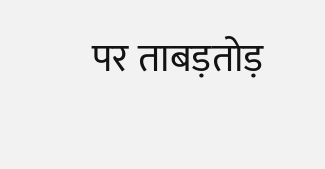पर ताबड़तोड़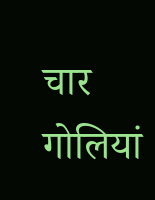चार गोलियां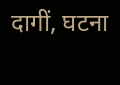दागीं, घटना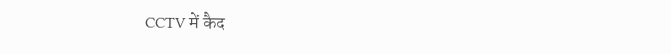CCTV में कैद